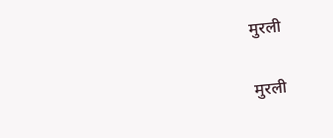मुरली

मुरली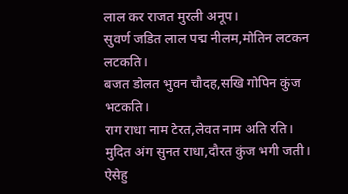लाल कर राजत मुरली अनूप।
सुवर्ण जडित लाल पद्म नीलम,मोतिन लटकन लटकति।
बजत डोलत भुवन चौदह,सखि गोपिन कुंज भटकति।
राग राधा नाम टेरत,लेवत नाम अति रति।
मुदित अंग सुनत राधा,दौरत कुंज भगी जती।
ऐसेहु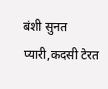बंशी सुनत प्यारी,कदसी टेरत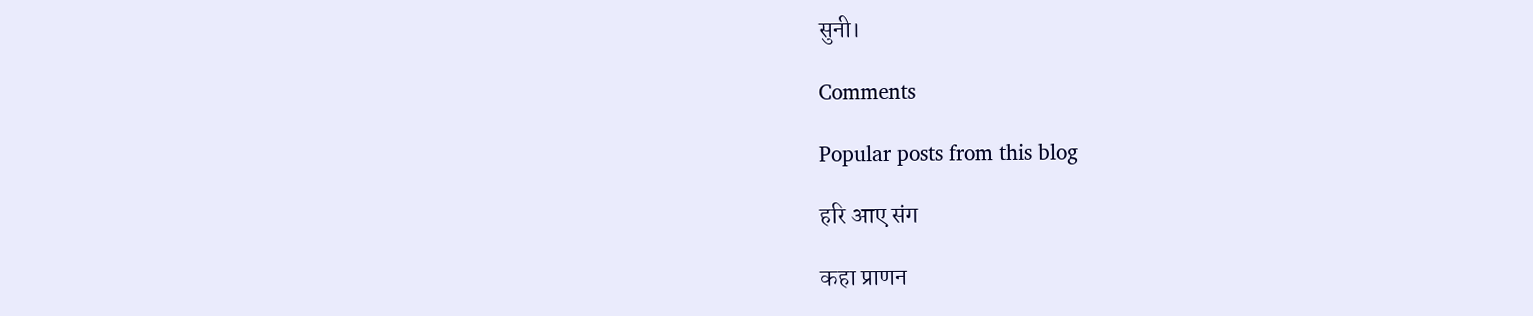सुनी।

Comments

Popular posts from this blog

हरि आए संग

कहा प्राणन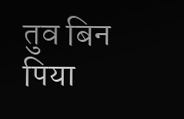तुव बिन पिया